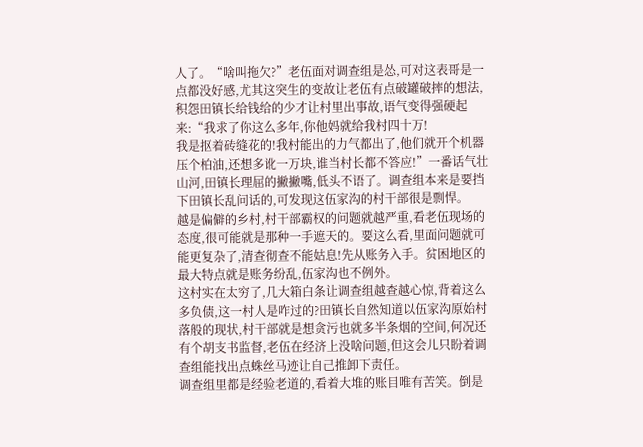人了。“啥叫拖欠?”老伍面对调查组是怂,可对这表哥是一点都没好感,尤其这突生的变故让老伍有点破罐破摔的想法,积怨田镇长给钱给的少才让村里出事故,语气变得强硬起来:“我求了你这么多年,你他妈就给我村四十万!
我是抠着砖缝花的!我村能出的力气都出了,他们就开个机器压个柏油,还想多讹一万块,谁当村长都不答应!”一番话气壮山河,田镇长理屈的撇撇嘴,低头不语了。调查组本来是要挡下田镇长乱问话的,可发现这伍家沟的村干部很是剽悍。
越是偏僻的乡村,村干部霸权的问题就越严重,看老伍现场的态度,很可能就是那种一手遮天的。要这么看,里面问题就可能更复杂了,清查彻查不能姑息!先从账务入手。贫困地区的最大特点就是账务纷乱,伍家沟也不例外。
这村实在太穷了,几大箱白条让调查组越查越心惊,背着这么多负债,这一村人是咋过的?田镇长自然知道以伍家沟原始村落般的现状,村干部就是想贪污也就多半条烟的空间,何况还有个胡支书监督,老伍在经济上没啥问题,但这会儿只盼着调查组能找出点蛛丝马迹让自己推卸下责任。
调查组里都是经验老道的,看着大堆的账目唯有苦笑。倒是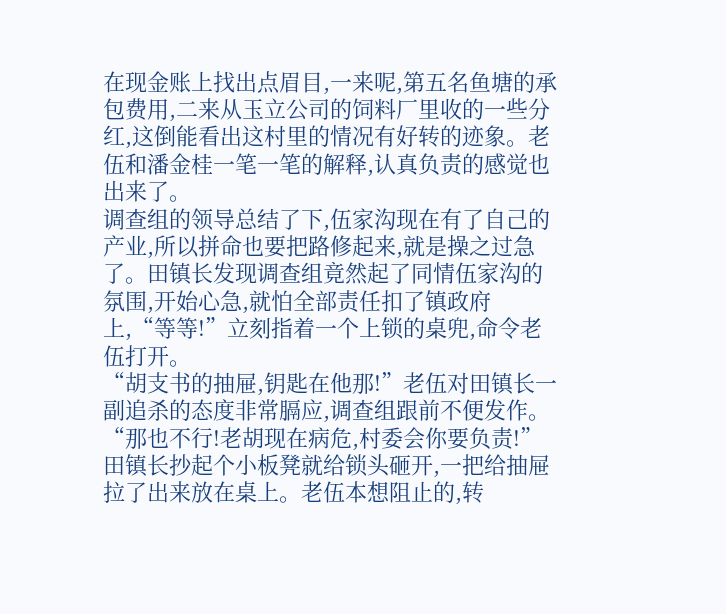在现金账上找出点眉目,一来呢,第五名鱼塘的承包费用,二来从玉立公司的饲料厂里收的一些分红,这倒能看出这村里的情况有好转的迹象。老伍和潘金桂一笔一笔的解释,认真负责的感觉也出来了。
调查组的领导总结了下,伍家沟现在有了自己的产业,所以拼命也要把路修起来,就是操之过急了。田镇长发现调查组竟然起了同情伍家沟的氛围,开始心急,就怕全部责任扣了镇政府上,“等等!”立刻指着一个上锁的桌兜,命令老伍打开。
“胡支书的抽屉,钥匙在他那!”老伍对田镇长一副追杀的态度非常膈应,调查组跟前不便发作。“那也不行!老胡现在病危,村委会你要负责!”田镇长抄起个小板凳就给锁头砸开,一把给抽屉拉了出来放在桌上。老伍本想阻止的,转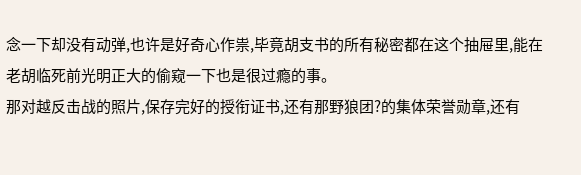念一下却没有动弹,也许是好奇心作祟,毕竟胡支书的所有秘密都在这个抽屉里,能在老胡临死前光明正大的偷窥一下也是很过瘾的事。
那对越反击战的照片,保存完好的授衔证书,还有那野狼团?的集体荣誉勋章,还有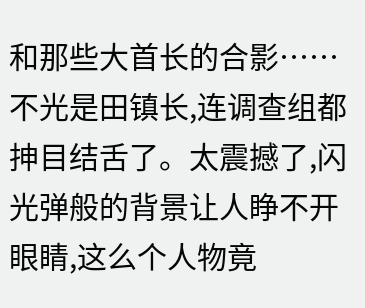和那些大首长的合影……不光是田镇长,连调查组都抻目结舌了。太震撼了,闪光弹般的背景让人睁不开眼睛,这么个人物竟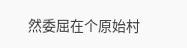然委屈在个原始村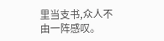里当支书,众人不由一阵感叹。